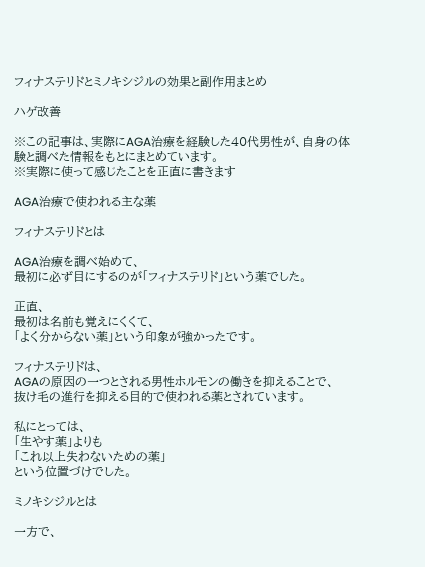フィナステリドとミノキシジルの効果と副作用まとめ

ハゲ改善

※この記事は、実際にAGA治療を経験した40代男性が、自身の体験と調べた情報をもとにまとめています。
※実際に使って感じたことを正直に書きます

AGA治療で使われる主な薬

フィナステリドとは

AGA治療を調べ始めて、
最初に必ず目にするのが「フィナステリド」という薬でした。

正直、
最初は名前も覚えにくくて、
「よく分からない薬」という印象が強かったです。

フィナステリドは、
AGAの原因の一つとされる男性ホルモンの働きを抑えることで、
抜け毛の進行を抑える目的で使われる薬とされています。

私にとっては、
「生やす薬」よりも
「これ以上失わないための薬」
という位置づけでした。

ミノキシジルとは

一方で、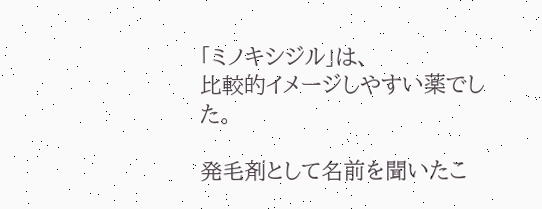「ミノキシジル」は、
比較的イメージしやすい薬でした。

発毛剤として名前を聞いたこ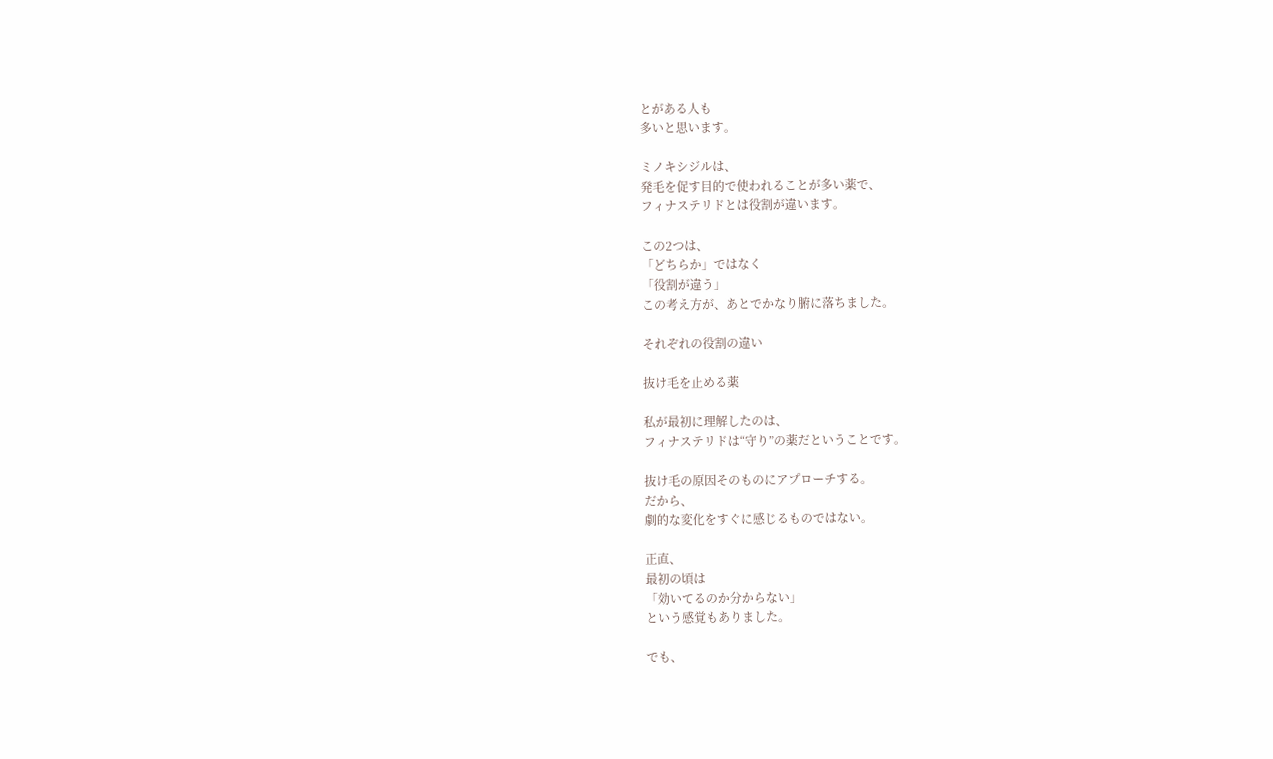とがある人も
多いと思います。

ミノキシジルは、
発毛を促す目的で使われることが多い薬で、
フィナステリドとは役割が違います。

この2つは、
「どちらか」ではなく
「役割が違う」
この考え方が、あとでかなり腑に落ちました。

それぞれの役割の違い

抜け毛を止める薬

私が最初に理解したのは、
フィナステリドは“守り”の薬だということです。

抜け毛の原因そのものにアプローチする。
だから、
劇的な変化をすぐに感じるものではない。

正直、
最初の頃は
「効いてるのか分からない」
という感覚もありました。

でも、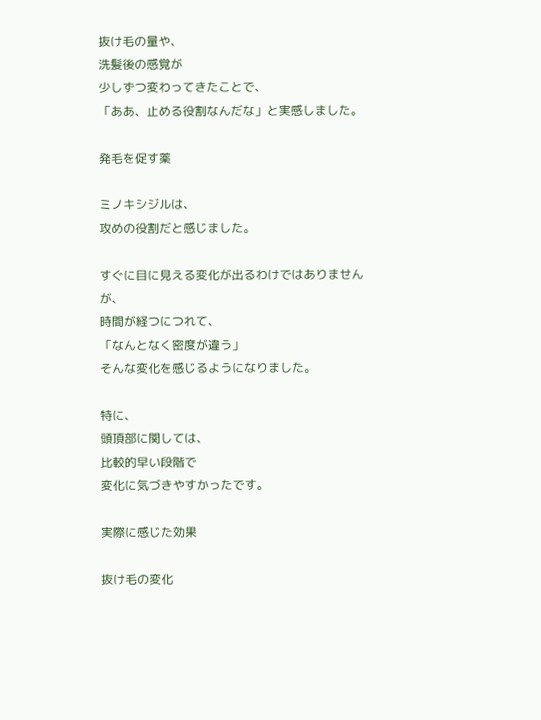抜け毛の量や、
洗髪後の感覚が
少しずつ変わってきたことで、
「ああ、止める役割なんだな」と実感しました。

発毛を促す薬

ミノキシジルは、
攻めの役割だと感じました。

すぐに目に見える変化が出るわけではありませんが、
時間が経つにつれて、
「なんとなく密度が違う」
そんな変化を感じるようになりました。

特に、
頭頂部に関しては、
比較的早い段階で
変化に気づきやすかったです。

実際に感じた効果

抜け毛の変化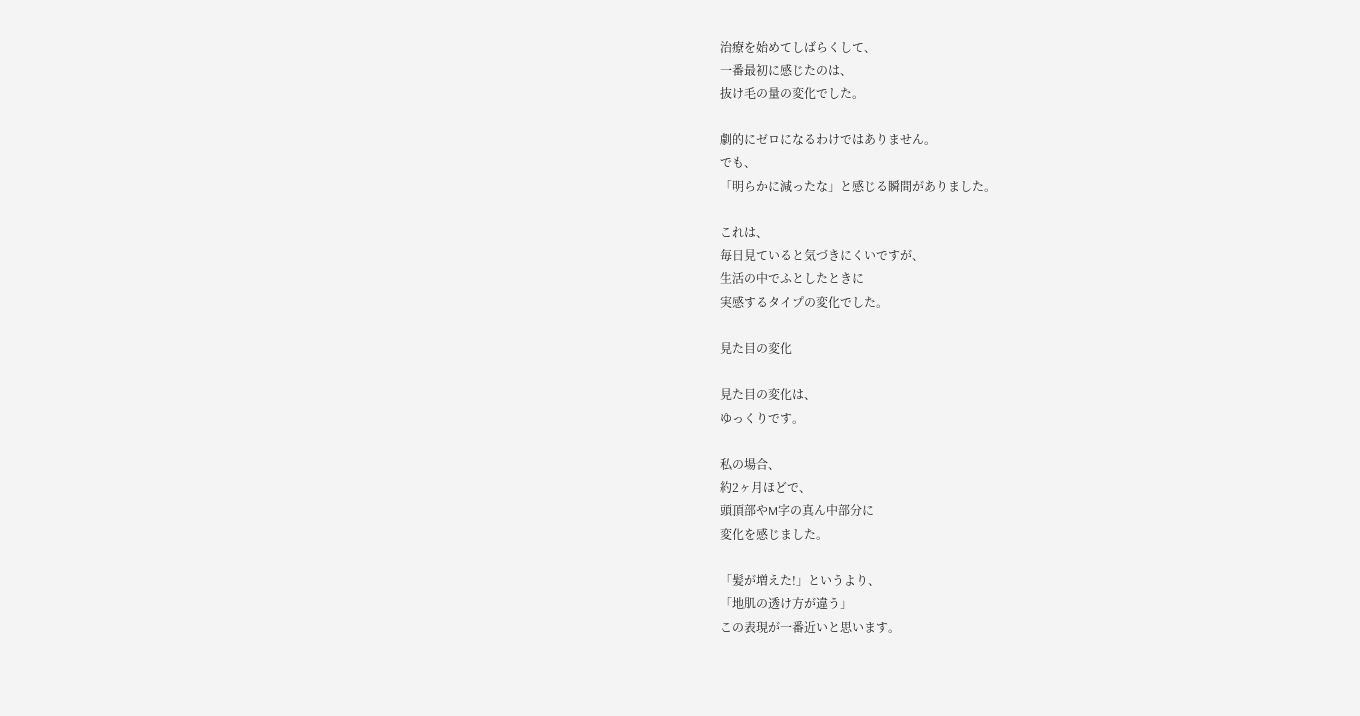治療を始めてしばらくして、
一番最初に感じたのは、
抜け毛の量の変化でした。

劇的にゼロになるわけではありません。
でも、
「明らかに減ったな」と感じる瞬間がありました。

これは、
毎日見ていると気づきにくいですが、
生活の中でふとしたときに
実感するタイプの変化でした。

見た目の変化

見た目の変化は、
ゆっくりです。

私の場合、
約2ヶ月ほどで、
頭頂部やM字の真ん中部分に
変化を感じました。

「髪が増えた!」というより、
「地肌の透け方が違う」
この表現が一番近いと思います。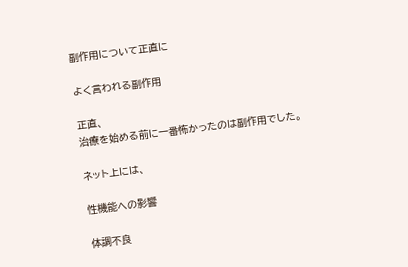副作用について正直に

よく言われる副作用

正直、
治療を始める前に一番怖かったのは副作用でした。

ネット上には、

性機能への影響

体調不良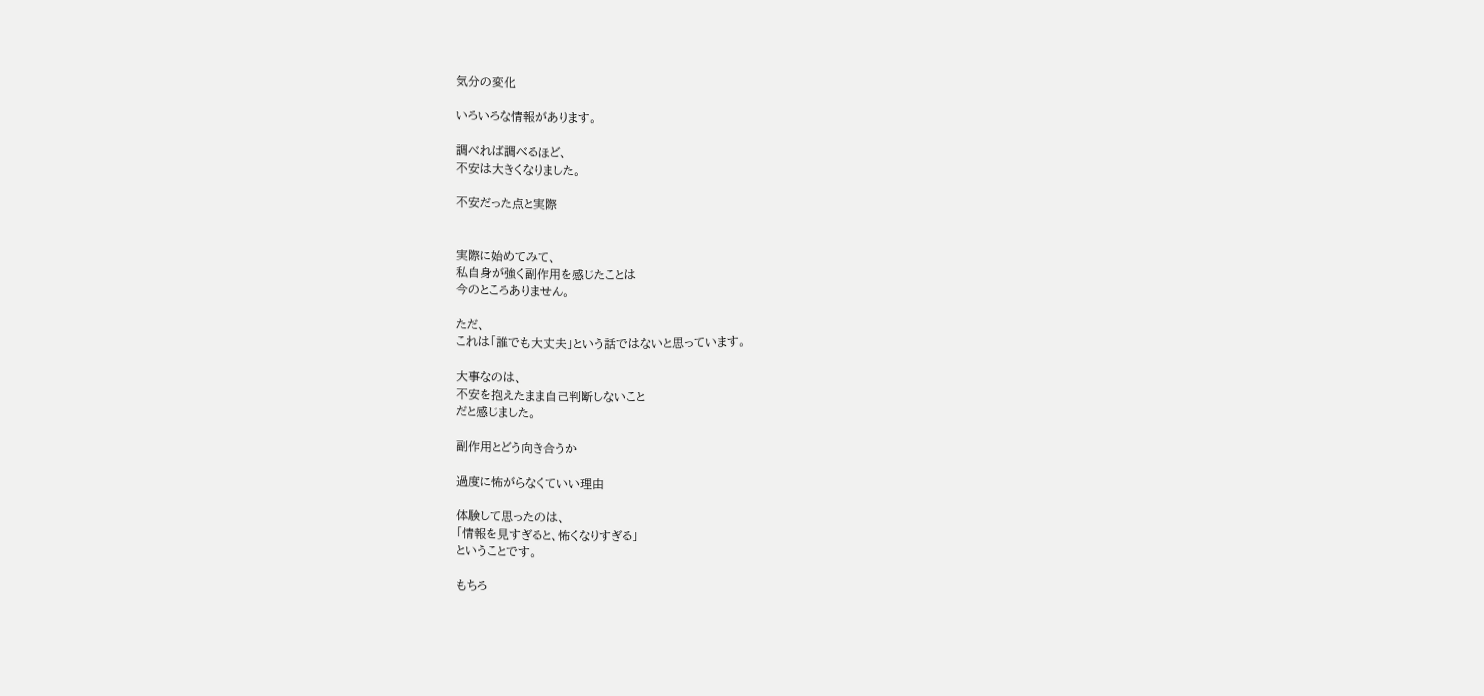気分の変化

いろいろな情報があります。

調べれば調べるほど、
不安は大きくなりました。

不安だった点と実際


実際に始めてみて、
私自身が強く副作用を感じたことは
今のところありません。

ただ、
これは「誰でも大丈夫」という話ではないと思っています。

大事なのは、
不安を抱えたまま自己判断しないこと
だと感じました。

副作用とどう向き合うか

過度に怖がらなくていい理由

体験して思ったのは、
「情報を見すぎると、怖くなりすぎる」
ということです。

もちろ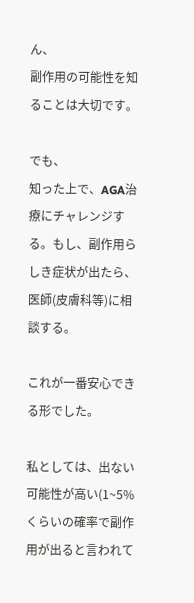ん、
副作用の可能性を知ることは大切です。

でも、
知った上で、AGA治療にチャレンジする。もし、副作用らしき症状が出たら、医師(皮膚科等)に相談する。

これが一番安心できる形でした。

私としては、出ない可能性が高い(1~5%くらいの確率で副作用が出ると言われて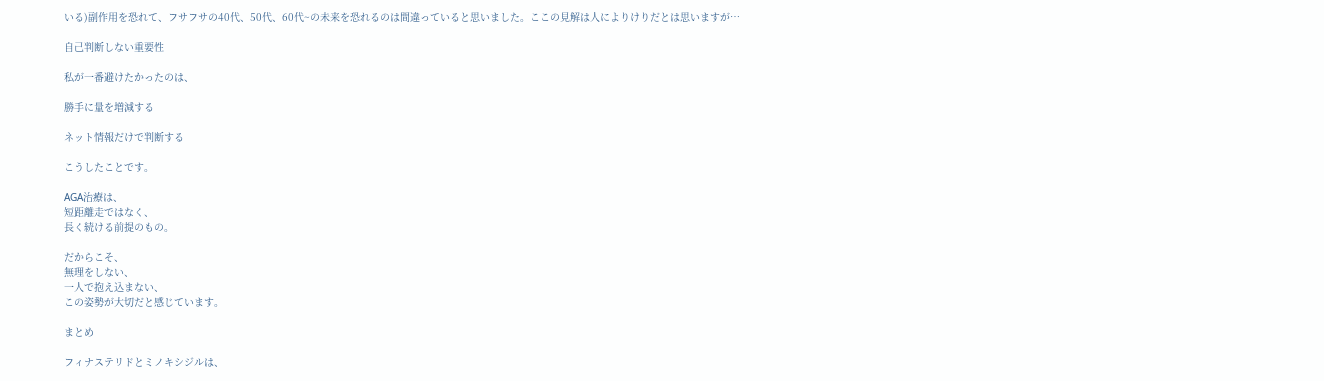いる)副作用を恐れて、フサフサの40代、50代、60代~の未来を恐れるのは間違っていると思いました。ここの見解は人によりけりだとは思いますが…

自己判断しない重要性

私が一番避けたかったのは、

勝手に量を増減する

ネット情報だけで判断する

こうしたことです。

AGA治療は、
短距離走ではなく、
長く続ける前提のもの。

だからこそ、
無理をしない、
一人で抱え込まない、
この姿勢が大切だと感じています。

まとめ

フィナステリドとミノキシジルは、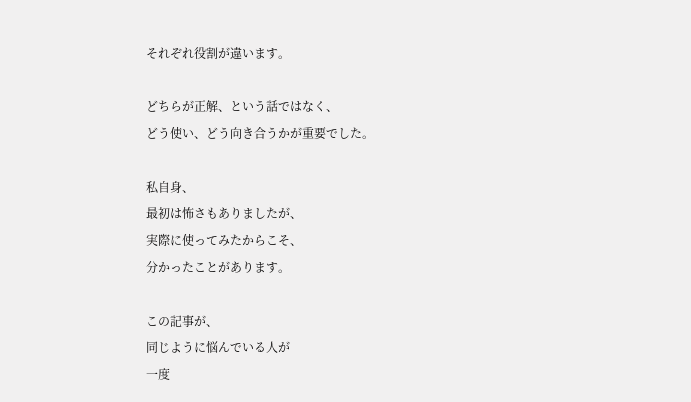それぞれ役割が違います。

どちらが正解、という話ではなく、
どう使い、どう向き合うかが重要でした。

私自身、
最初は怖さもありましたが、
実際に使ってみたからこそ、
分かったことがあります。

この記事が、
同じように悩んでいる人が
一度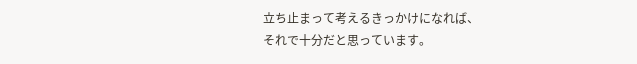立ち止まって考えるきっかけになれば、
それで十分だと思っています。